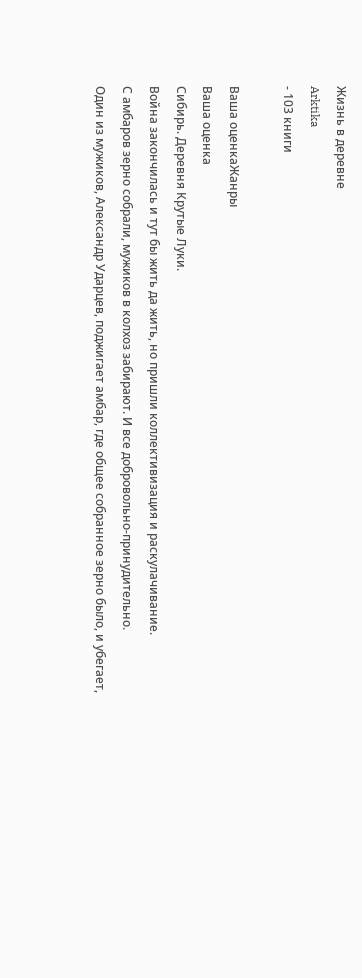Жизнь в деревне
Arktika
- 103 книги

Ваша оценкаЖанры
Ваша оценка
Сибирь. Деревня Крутые Луки.
Война закончилась и тут бы жить да жить, но пришли коллективизация и раскулачивание.
С амбаров зерно собрали, мужиков в колхоз забирают. И все добровольно-принудительно.
Один из мужиков, Александр Ударцев, поджигает амбар, где общее собранное зерно было, и убегает,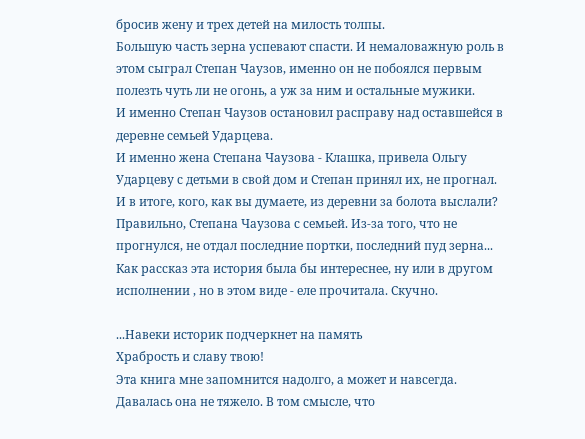бросив жену и трех детей на милость толпы.
Большую часть зерна успевают спасти. И немаловажную роль в этом сыграл Степан Чаузов, именно он не побоялся первым полезть чуть ли не огонь, а уж за ним и остальные мужики.
И именно Степан Чаузов остановил расправу над оставшейся в деревне семьей Ударцева.
И именно жена Степана Чаузова - Клашка, привела Ольгу Ударцеву с детьми в свой дом и Степан принял их, не прогнал.
И в итоге, кого, как вы думаете, из деревни за болота выслали? Правильно, Степана Чаузова с семьей. Из-за того, что не прогнулся, не отдал последние портки, последний пуд зерна...
Как рассказ эта история была бы интереснее, ну или в другом исполнении , но в этом виде - еле прочитала. Скучно.

...Навеки историк подчеркнет на память
Храбрость и славу твою!
Эта книга мне запомнится надолго, а может и навсегда. Давалась она не тяжело. В том смысле, что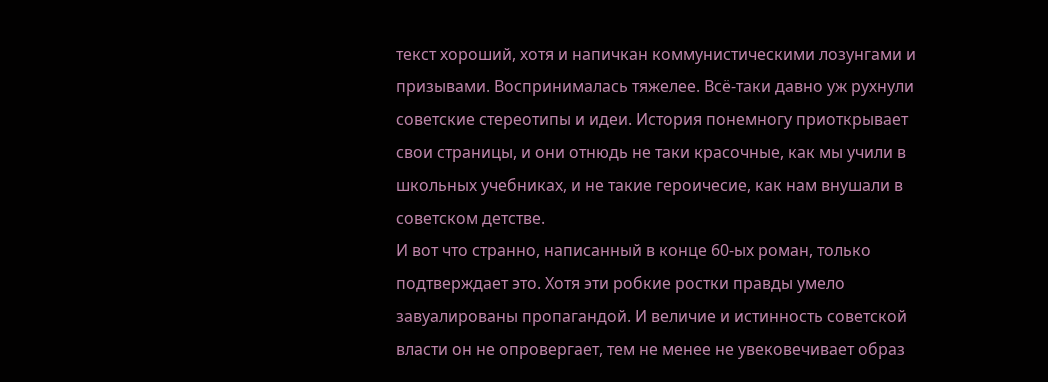текст хороший, хотя и напичкан коммунистическими лозунгами и призывами. Воспринималась тяжелее. Всё-таки давно уж рухнули советские стереотипы и идеи. История понемногу приоткрывает свои страницы, и они отнюдь не таки красочные, как мы учили в школьных учебниках, и не такие героичесие, как нам внушали в советском детстве.
И вот что странно, написанный в конце 60-ых роман, только подтверждает это. Хотя эти робкие ростки правды умело завуалированы пропагандой. И величие и истинность советской власти он не опровергает, тем не менее не увековечивает образ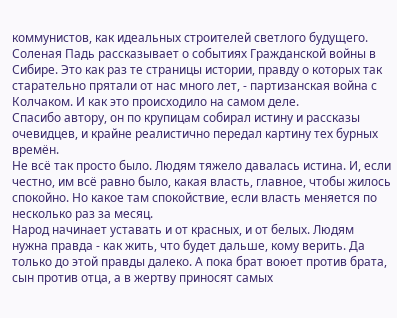коммунистов, как идеальных строителей светлого будущего.
Соленая Падь рассказывает о событиях Гражданской войны в Сибире. Это как раз те страницы истории, правду о которых так старательно прятали от нас много лет, - партизанская война с Колчаком. И как это происходило на самом деле.
Спасибо автору, он по крупицам собирал истину и рассказы очевидцев, и крайне реалистично передал картину тех бурных времён.
Не всё так просто было. Людям тяжело давалась истина. И, если честно, им всё равно было, какая власть, главное, чтобы жилось спокойно. Но какое там спокойствие, если власть меняется по несколько раз за месяц.
Народ начинает уставать и от красных, и от белых. Людям нужна правда - как жить, что будет дальше, кому верить. Да только до этой правды далеко. А пока брат воюет против брата, сын против отца, а в жертву приносят самых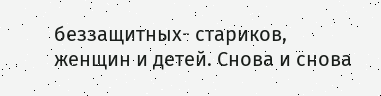беззащитных- стариков, женщин и детей. Снова и снова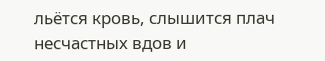льётся кровь, слышится плач несчастных вдов и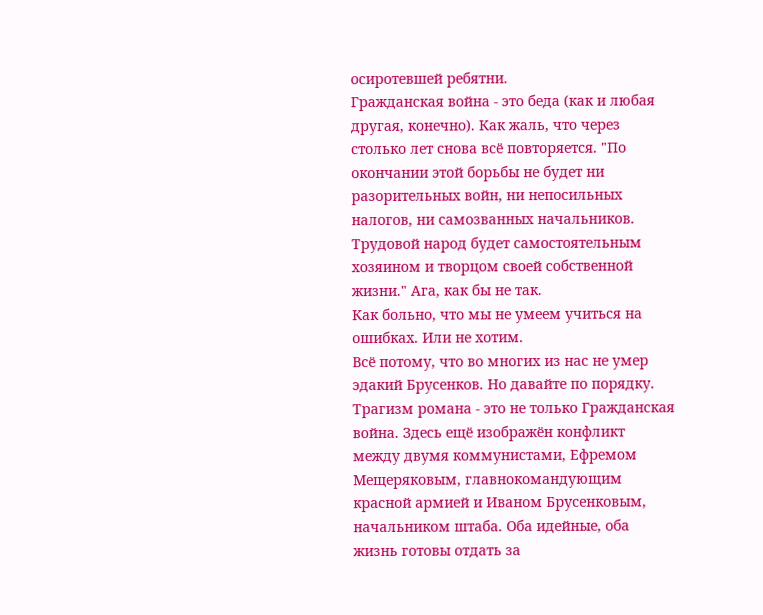осиротевшей ребятни.
Гражданская война - это беда (как и любая другая, конечно). Как жаль, что через столько лет снова всё повторяется. "По окончании этой борьбы не будет ни разорительных войн, ни непосильных налогов, ни самозванных начальников.
Трудовой народ будет самостоятельным хозяином и творцом своей собственной жизни." Ага, как бы не так.
Как больно, что мы не умеем учиться на ошибках. Или не хотим.
Всё потому, что во многих из нас не умер эдакий Брусенков. Но давайте по порядку.
Трагизм романа - это не только Гражданская война. Здесь ещё изображён конфликт между двумя коммунистами, Ефремом Мещеряковым, главнокомандующим красной армией и Иваном Брусенковым, начальником штаба. Оба идейные, оба жизнь готовы отдать за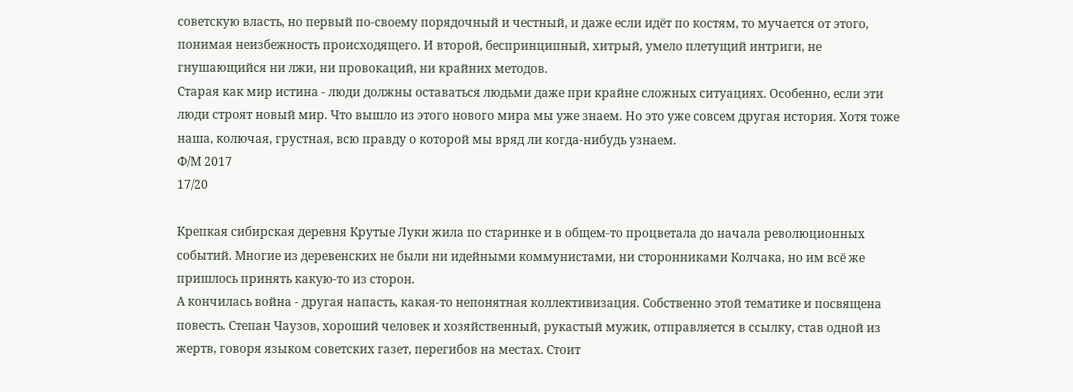советскую власть, но первый по-своему порядочный и честный, и даже если идёт по костям, то мучается от этого, понимая неизбежность происходящего. И второй, беспринципный, хитрый, умело плетущий интриги, не гнушающийся ни лжи, ни провокаций, ни крайних методов.
Старая как мир истина - люди должны оставаться людьми даже при крайне сложных ситуациях. Особенно, если эти люди строят новый мир. Что вышло из этого нового мира мы уже знаем. Но это уже совсем другая история. Хотя тоже наша, колючая, грустная, всю правду о которой мы вряд ли когда-нибудь узнаем.
Ф/М 2017
17/20

Крепкая сибирская деревня Крутые Луки жила по старинке и в общем-то процветала до начала революционных событий. Многие из деревенских не были ни идейными коммунистами, ни сторонниками Колчака, но им всё же пришлось принять какую-то из сторон.
А кончилась война - другая напасть, какая-то непонятная коллективизация. Собственно этой тематике и посвящена повесть. Степан Чаузов, хороший человек и хозяйственный, рукастый мужик, отправляется в ссылку, став одной из жертв, говоря языком советских газет, перегибов на местах. Стоит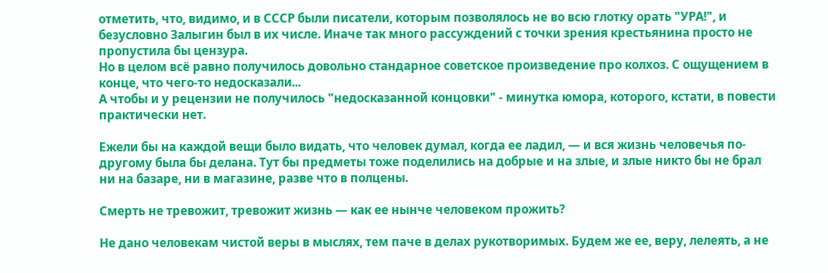отметить, что, видимо, и в СССР были писатели, которым позволялось не во всю глотку орать "УРА!", и безусловно Залыгин был в их числе. Иначе так много рассуждений с точки зрения крестьянина просто не пропустила бы цензура.
Но в целом всё равно получилось довольно стандарное советское произведение про колхоз. С ощущением в конце, что чего-то недосказали...
А чтобы и у рецензии не получилось "недосказанной концовки" - минутка юмора, которого, кстати, в повести практически нет.

Ежели бы на каждой вещи было видать, что человек думал, когда ее ладил, — и вся жизнь человечья по-другому была бы делана. Тут бы предметы тоже поделились на добрые и на злые, и злые никто бы не брал ни на базаре, ни в магазине, разве что в полцены.

Смерть не тревожит, тревожит жизнь — как ее нынче человеком прожить?

Не дано человекам чистой веры в мыслях, тем паче в делах рукотворимых. Будем же ее, веру, лелеять, а не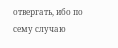отвергать, ибо по сему случаю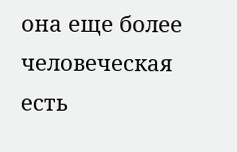она еще более человеческая есть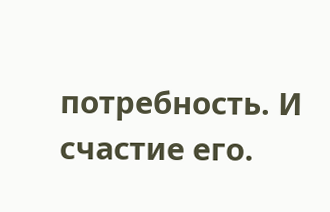потребность. И счастие его.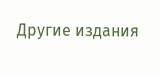Другие издания